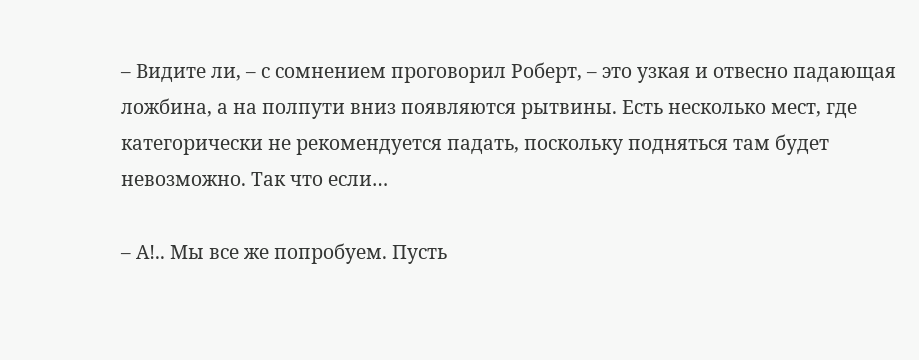– Видите ли, – с сомнением проговорил Роберт, – это узкая и отвесно падающая ложбина, а на полпути вниз появляются рытвины. Есть несколько мест, где категорически не рекомендуется падать, поскольку подняться там будет невозможно. Так что если…

– А!.. Мы все же попробуем. Пусть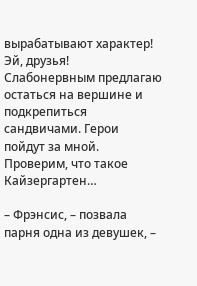вырабатывают характер! Эй, друзья! Слабонервным предлагаю остаться на вершине и подкрепиться сандвичами. Герои пойдут за мной. Проверим, что такое Кайзергартен…

– Фрэнсис, – позвала парня одна из девушек, –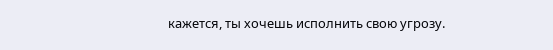кажется, ты хочешь исполнить свою угрозу.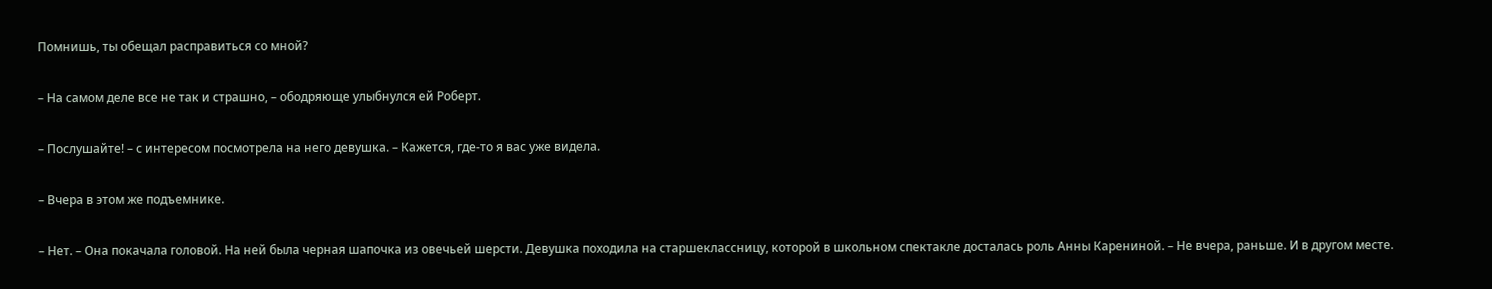Помнишь, ты обещал расправиться со мной?

– На самом деле все не так и страшно, – ободряюще улыбнулся ей Роберт.

– Послушайте! – с интересом посмотрела на него девушка. – Кажется, где-то я вас уже видела.

– Вчера в этом же подъемнике.

– Нет. – Она покачала головой. На ней была черная шапочка из овечьей шерсти. Девушка походила на старшеклассницу, которой в школьном спектакле досталась роль Анны Карениной. – Не вчера, раньше. И в другом месте.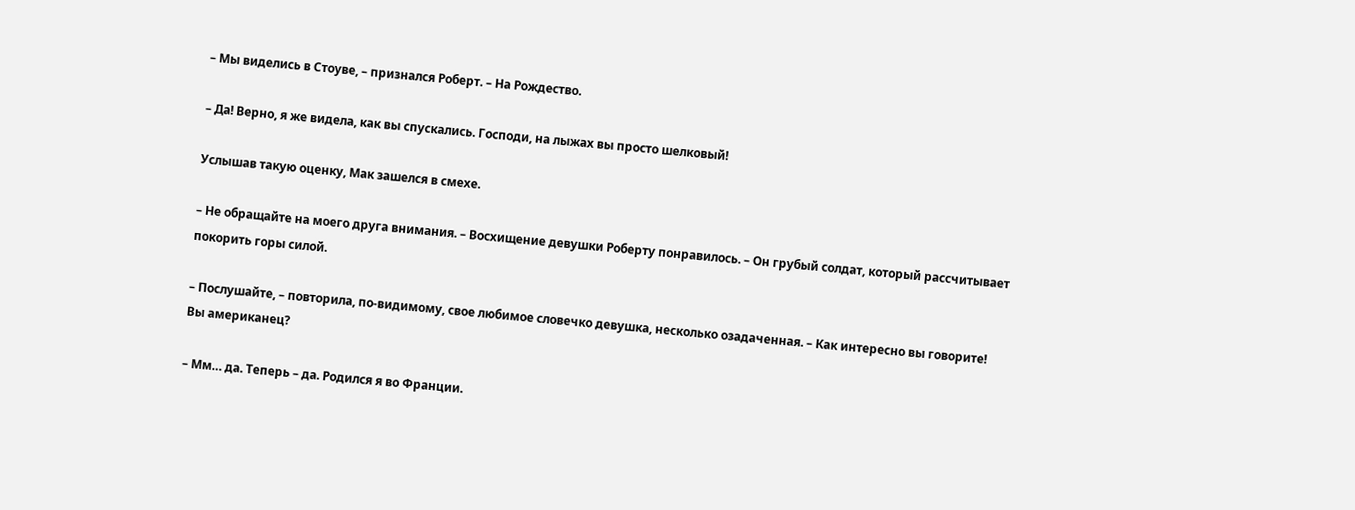– Мы виделись в Стоуве, – признался Роберт. – На Рождество.

– Да! Верно, я же видела, как вы спускались. Господи, на лыжах вы просто шелковый!

Услышав такую оценку, Мак зашелся в смехе.

– Не обращайте на моего друга внимания. – Восхищение девушки Роберту понравилось. – Он грубый солдат, который рассчитывает покорить горы силой.

– Послушайте, – повторила, по-видимому, свое любимое словечко девушка, несколько озадаченная. – Как интересно вы говорите! Вы американец?

– Мм… да. Теперь – да. Родился я во Франции.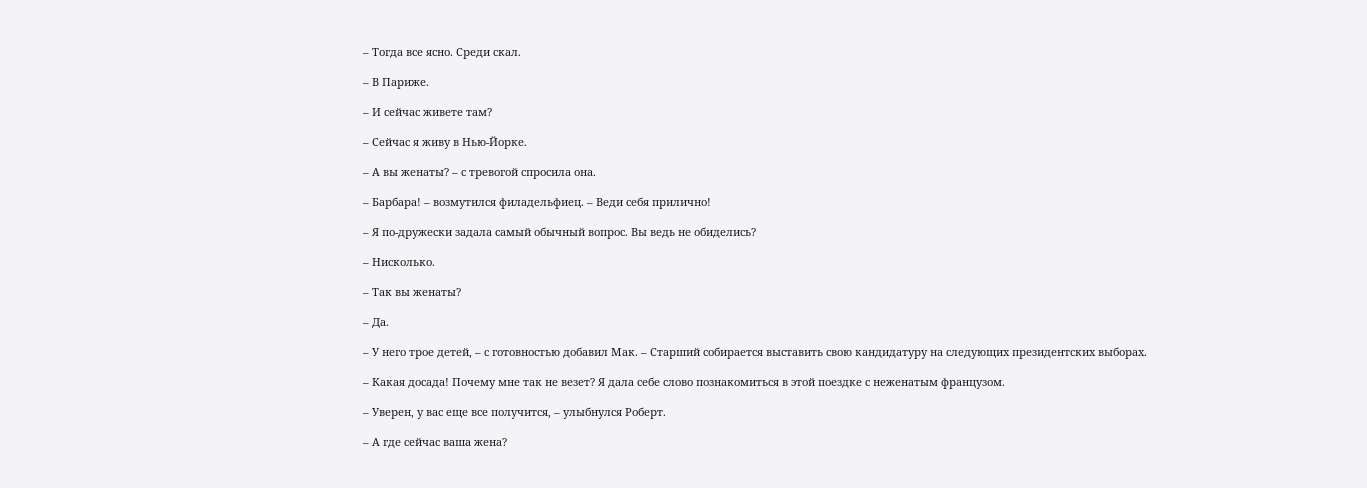– Тогда все ясно. Среди скал.

– В Париже.

– И сейчас живете там?

– Сейчас я живу в Нью-Йорке.

– А вы женаты? – с тревогой спросила она.

– Барбара! – возмутился филадельфиец. – Веди себя прилично!

– Я по-дружески задала самый обычный вопрос. Вы ведь не обиделись?

– Нисколько.

– Так вы женаты?

– Да.

– У него трое детей, – с готовностью добавил Мак. – Старший собирается выставить свою кандидатуру на следующих президентских выборах.

– Какая досада! Почему мне так не везет? Я дала себе слово познакомиться в этой поездке с неженатым французом.

– Уверен, у вас еще все получится, – улыбнулся Роберт.

– А где сейчас ваша жена?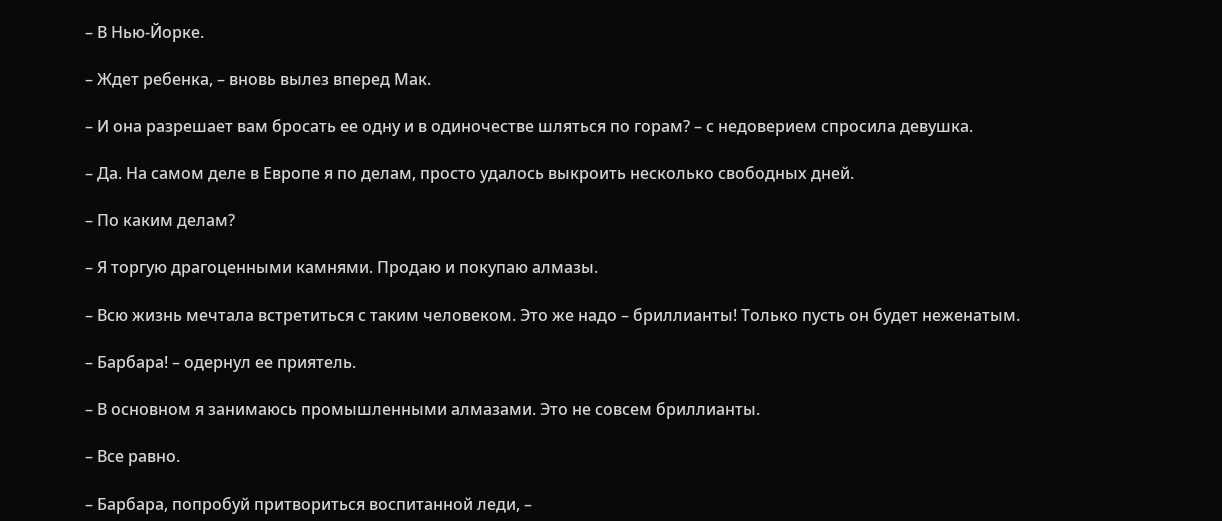– В Нью-Йорке.

– Ждет ребенка, – вновь вылез вперед Мак.

– И она разрешает вам бросать ее одну и в одиночестве шляться по горам? – с недоверием спросила девушка.

– Да. На самом деле в Европе я по делам, просто удалось выкроить несколько свободных дней.

– По каким делам?

– Я торгую драгоценными камнями. Продаю и покупаю алмазы.

– Всю жизнь мечтала встретиться с таким человеком. Это же надо – бриллианты! Только пусть он будет неженатым.

– Барбара! – одернул ее приятель.

– В основном я занимаюсь промышленными алмазами. Это не совсем бриллианты.

– Все равно.

– Барбара, попробуй притвориться воспитанной леди, –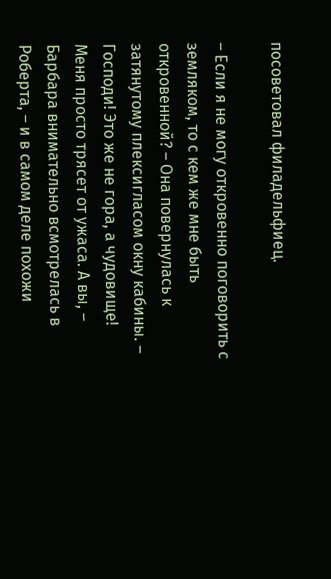посоветовал филадельфиец.

– Если я не могу откровенно поговорить с земляком, то с кем же мне быть откровенной? – Она повернулась к затянутому плексигласом окну кабины. – Господи! Это же не гора, а чудовище! Меня просто трясет от ужаса. А вы, – Барбара внимательно всмотрелась в Роберта, – и в самом деле похожи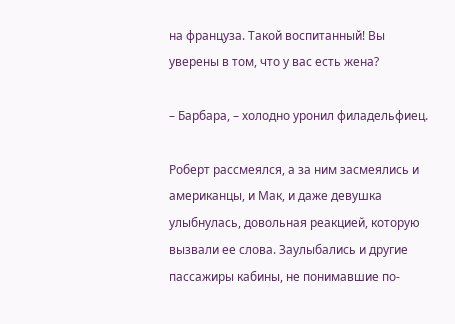на француза. Такой воспитанный! Вы уверены в том, что у вас есть жена?

– Барбара, – холодно уронил филадельфиец.

Роберт рассмеялся, а за ним засмеялись и американцы, и Мак, и даже девушка улыбнулась, довольная реакцией, которую вызвали ее слова. Заулыбались и другие пассажиры кабины, не понимавшие по-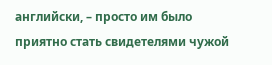английски, – просто им было приятно стать свидетелями чужой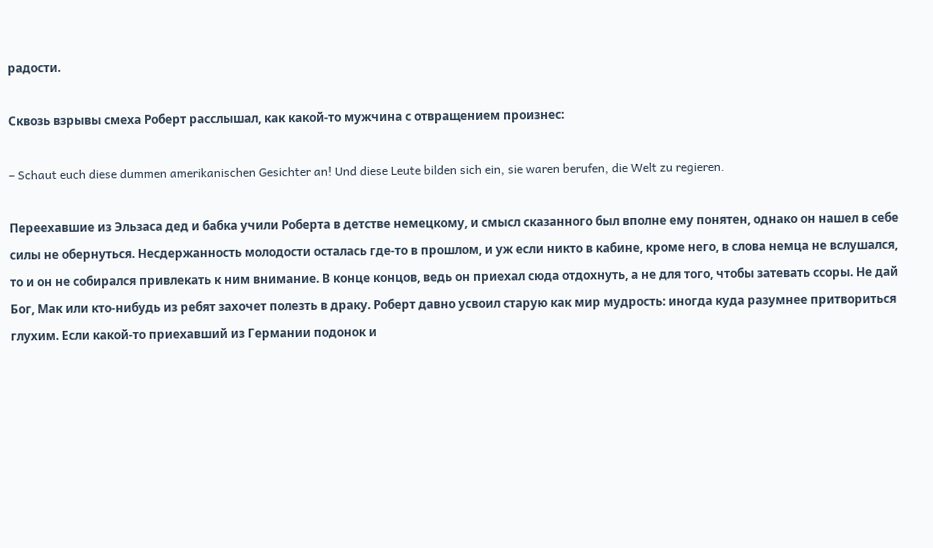радости.

Сквозь взрывы смеха Роберт расслышал, как какой-то мужчина с отвращением произнес:

– Schaut euch diese dummen amerikanischen Gesichter an! Und diese Leute bilden sich ein, sie waren berufen, die Welt zu regieren.

Переехавшие из Эльзаса дед и бабка учили Роберта в детстве немецкому, и смысл сказанного был вполне ему понятен, однако он нашел в себе силы не обернуться. Несдержанность молодости осталась где-то в прошлом, и уж если никто в кабине, кроме него, в слова немца не вслушался, то и он не собирался привлекать к ним внимание. В конце концов, ведь он приехал сюда отдохнуть, а не для того, чтобы затевать ссоры. Не дай Бог, Мак или кто-нибудь из ребят захочет полезть в драку. Роберт давно усвоил старую как мир мудрость: иногда куда разумнее притвориться глухим. Если какой-то приехавший из Германии подонок и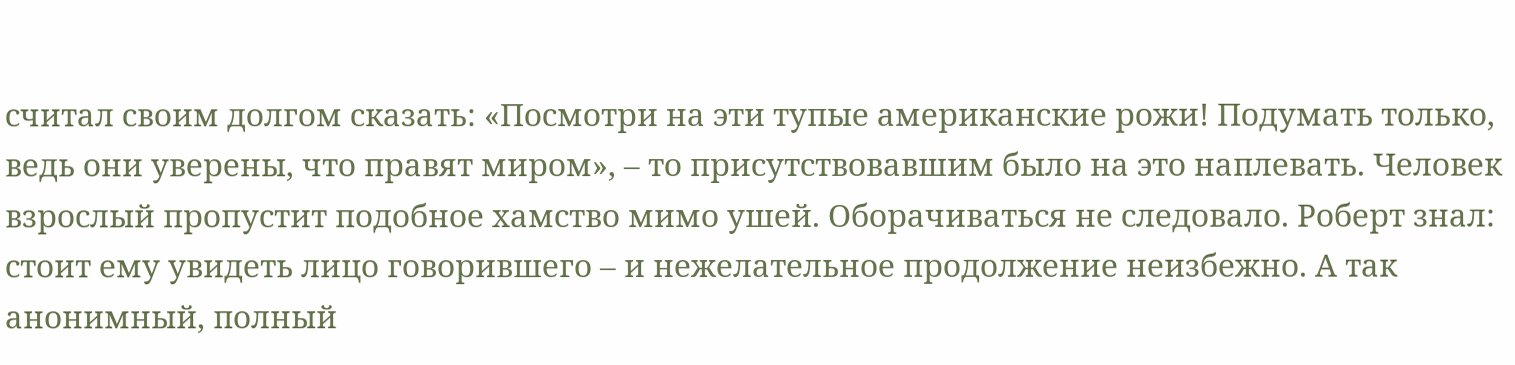считал своим долгом сказать: «Посмотри на эти тупые американские рожи! Подумать только, ведь они уверены, что правят миром», – то присутствовавшим было на это наплевать. Человек взрослый пропустит подобное хамство мимо ушей. Оборачиваться не следовало. Роберт знал: стоит ему увидеть лицо говорившего – и нежелательное продолжение неизбежно. А так анонимный, полный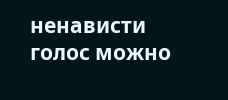ненависти голос можно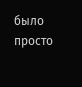было просто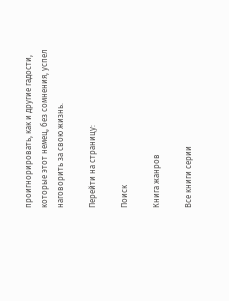проигнорировать, как и другие гадости, которые этот немец, без сомнения, успел наговорить за свою жизнь.

Перейти на страницу:

Поиск

Книга жанров

Все книги серии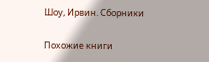Шоу, Ирвин. Сборники

Похожие книги